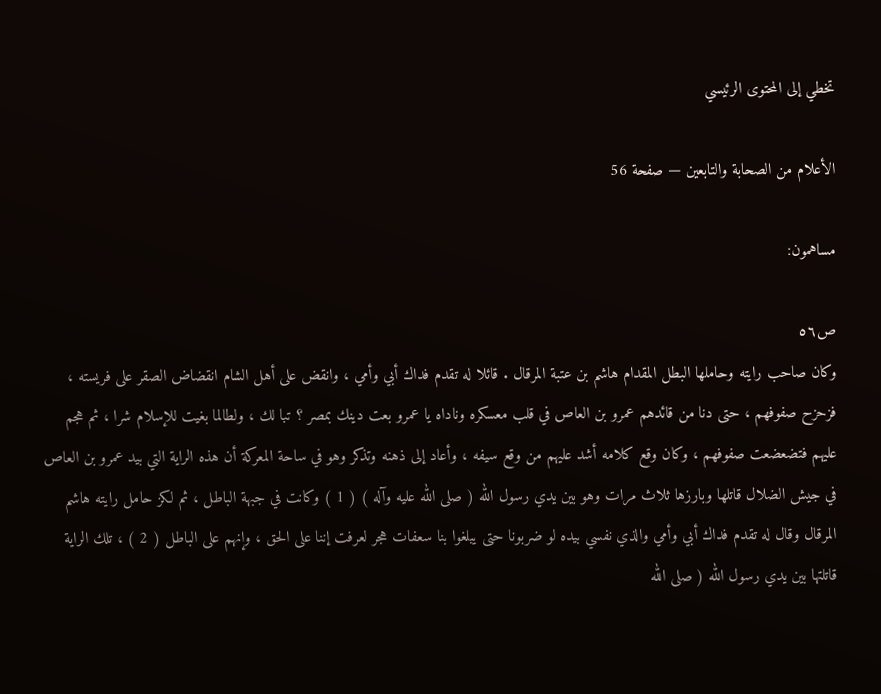تخطي إلى المحتوى الرئيسي

الأعلام من الصحابة والتابعين — صفحة 56

مساهمون:

ص٥٦
وكان صاحب رايته وحاملها البطل المقدام هاشم بن عتبة المرقال . قائلا له تقدم فداك أبي وأمي ، وانقض على أهل الشام انقضاض الصقر على فريسته ، فزحزح صفوفهم ، حتى دنا من قائدهم عمرو بن العاص في قلب معسكره وناداه يا عمرو بعت دينك بمصر ؟ تبا لك ، ولطالما بغيت للإسلام شرا ، ثم هجم عليهم فتضعضعت صفوفهم ، وكان وقع كلامه أشد عليهم من وقع سيفه ، وأعاد إلى ذهنه وتذكر وهو في ساحة المعركة أن هذه الراية التي بيد عمرو بن العاص في جيش الضلال قاتلها وبارزها ثلاث مرات وهو بين يدي رسول الله ( صلى الله عليه وآله ) ( 1 ) وكانت في جبهة الباطل ، ثم لكز حامل رايته هاشم المرقال وقال له تقدم فداك أبي وأمي والذي نفسي بيده لو ضربونا حتى يبلغوا بنا سعفات هجر لعرفت إننا على الحق ، وإنهم على الباطل ( 2 ) ، تلك الراية قاتلتها بين يدي رسول الله ( صلى الله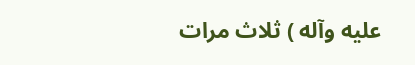عليه وآله ) ثلاث مرات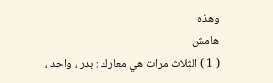وهذه
هامش
( 1 ) الثلاث مرات هي معارك : بدر ، واحد ،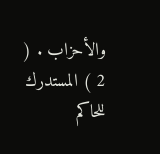والأحزاب . ( 2 ) المستدرك للحاكم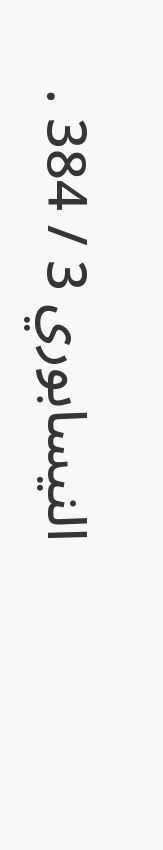النيسابوري 3 / 384 .